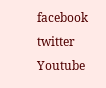facebook
twitter
Youtube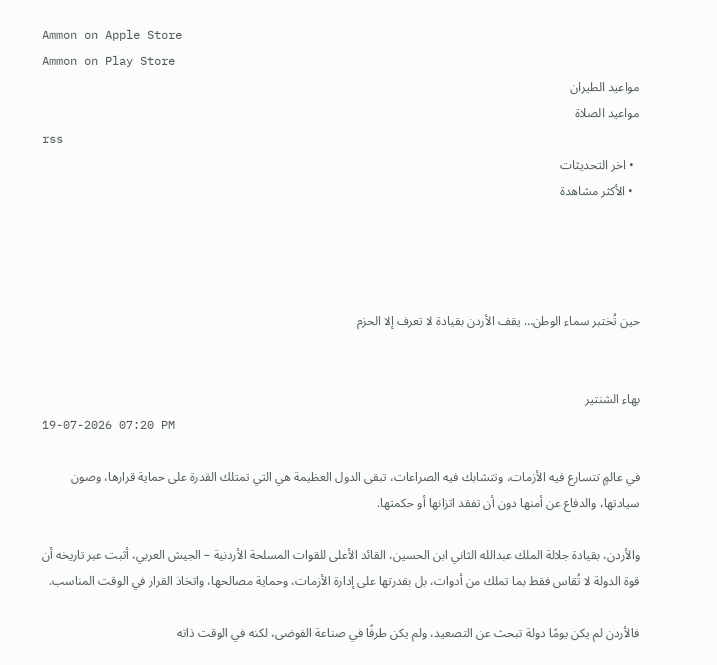Ammon on Apple Store
Ammon on Play Store
مواعيد الطيران
مواعيد الصلاة
rss
  • اخر التحديثات
  • الأكثر مشاهدة




حين تُختبر سماء الوطن… يقف الأردن بقيادة لا تعرف إلا الحزم


بهاء الشنتير
19-07-2026 07:20 PM

في عالمٍ تتسارع فيه الأزمات، وتتشابك فيه الصراعات، تبقى الدول العظيمة هي التي تمتلك القدرة على حماية قرارها، وصون سيادتها، والدفاع عن أمنها دون أن تفقد اتزانها أو حكمتها.

والأردن، بقيادة جلالة الملك عبدالله الثاني ابن الحسين، القائد الأعلى للقوات المسلحة الأردنية – الجيش العربي، أثبت عبر تاريخه أن قوة الدولة لا تُقاس فقط بما تملك من أدوات، بل بقدرتها على إدارة الأزمات، وحماية مصالحها، واتخاذ القرار في الوقت المناسب.

فالأردن لم يكن يومًا دولة تبحث عن التصعيد، ولم يكن طرفًا في صناعة الفوضى، لكنه في الوقت ذاته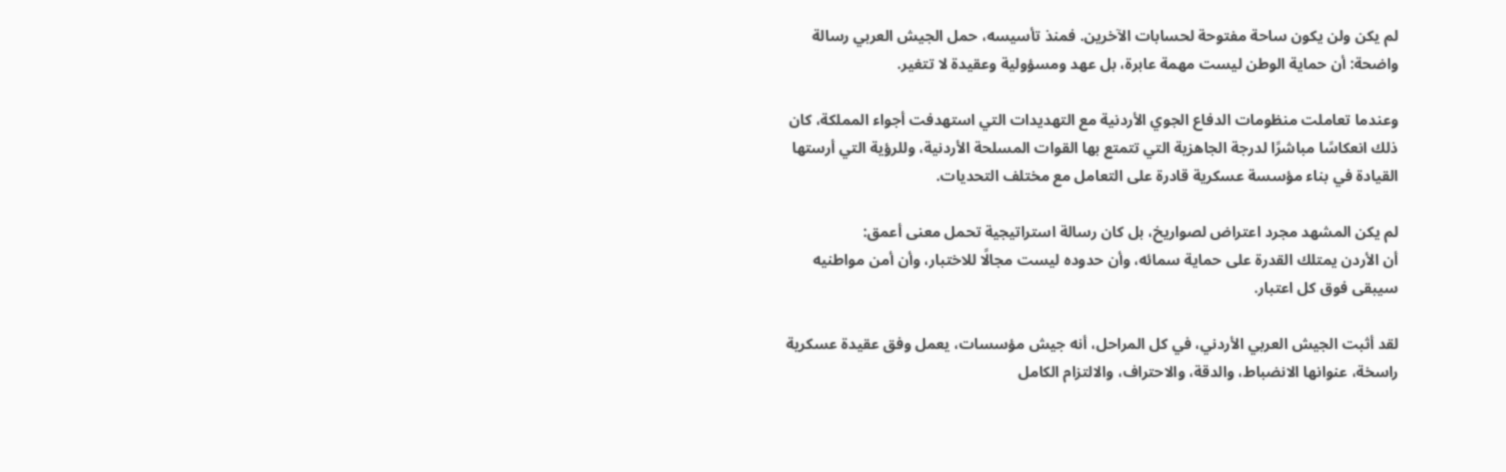لم يكن ولن يكون ساحة مفتوحة لحسابات الآخرين. فمنذ تأسيسه، حمل الجيش العربي رسالة واضحة: أن حماية الوطن ليست مهمة عابرة، بل عهد ومسؤولية وعقيدة لا تتغير.

وعندما تعاملت منظومات الدفاع الجوي الأردنية مع التهديدات التي استهدفت أجواء المملكة، كان ذلك انعكاسًا مباشرًا لدرجة الجاهزية التي تتمتع بها القوات المسلحة الأردنية، وللرؤية التي أرستها القيادة في بناء مؤسسة عسكرية قادرة على التعامل مع مختلف التحديات.

لم يكن المشهد مجرد اعتراض لصواريخ، بل كان رسالة استراتيجية تحمل معنى أعمق:
أن الأردن يمتلك القدرة على حماية سمائه، وأن حدوده ليست مجالًا للاختبار، وأن أمن مواطنيه سيبقى فوق كل اعتبار.

لقد أثبت الجيش العربي الأردني، في كل المراحل، أنه جيش مؤسسات، يعمل وفق عقيدة عسكرية راسخة، عنوانها الانضباط، والدقة، والاحتراف، والالتزام الكامل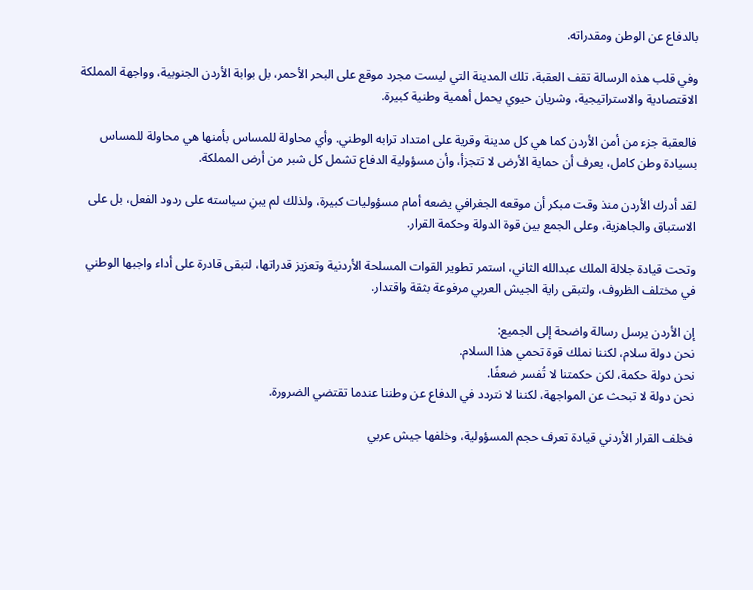بالدفاع عن الوطن ومقدراته.

وفي قلب هذه الرسالة تقف العقبة، تلك المدينة التي ليست مجرد موقع على البحر الأحمر، بل بوابة الأردن الجنوبية، وواجهة المملكة الاقتصادية والاستراتيجية، وشريان حيوي يحمل أهمية وطنية كبيرة.

فالعقبة جزء من أمن الأردن كما هي كل مدينة وقرية على امتداد ترابه الوطني. وأي محاولة للمساس بأمنها هي محاولة للمساس بسيادة وطن كامل، يعرف أن حماية الأرض لا تتجزأ، وأن مسؤولية الدفاع تشمل كل شبر من أرض المملكة.

لقد أدرك الأردن منذ وقت مبكر أن موقعه الجغرافي يضعه أمام مسؤوليات كبيرة، ولذلك لم يبنِ سياسته على ردود الفعل، بل على الاستباق والجاهزية، وعلى الجمع بين قوة الدولة وحكمة القرار.

وتحت قيادة جلالة الملك عبدالله الثاني، استمر تطوير القوات المسلحة الأردنية وتعزيز قدراتها، لتبقى قادرة على أداء واجبها الوطني في مختلف الظروف، ولتبقى راية الجيش العربي مرفوعة بثقة واقتدار.

إن الأردن يرسل رسالة واضحة إلى الجميع:
نحن دولة سلام، لكننا نملك قوة تحمي هذا السلام.
نحن دولة حكمة، لكن حكمتنا لا تُفسر ضعفًا.
نحن دولة لا تبحث عن المواجهة، لكننا لا نتردد في الدفاع عن وطننا عندما تقتضي الضرورة.

فخلف القرار الأردني قيادة تعرف حجم المسؤولية، وخلفها جيش عربي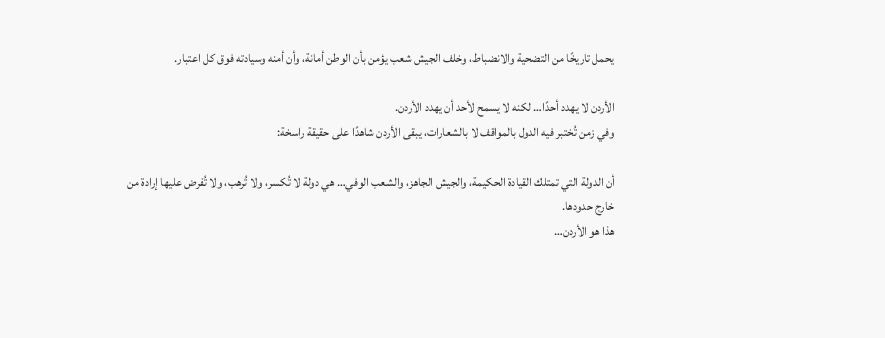يحمل تاريخًا من التضحية والانضباط، وخلف الجيش شعب يؤمن بأن الوطن أمانة، وأن أمنه وسيادته فوق كل اعتبار.

الأردن لا يهدد أحدًا… لكنه لا يسمح لأحد أن يهدد الأردن.
وفي زمن تُختبر فيه الدول بالمواقف لا بالشعارات، يبقى الأردن شاهدًا على حقيقة راسخة:

أن الدولة التي تمتلك القيادة الحكيمة، والجيش الجاهز، والشعب الوفي… هي دولة لا تُكسر، ولا تُرهب، ولا تُفرض عليها إرادة من خارج حدودها.
هذا هو الأردن…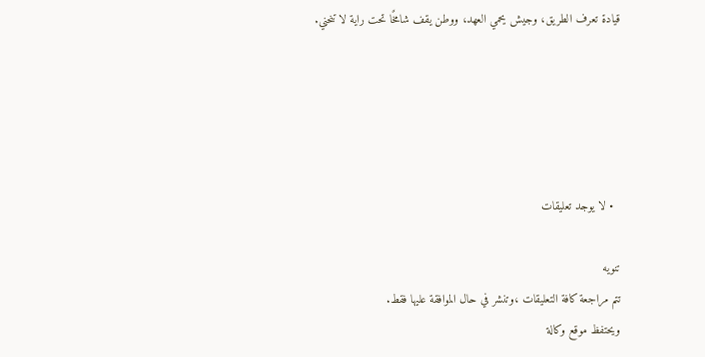قيادة تعرف الطريق، وجيش يحمي العهد، ووطن يقف شامخًا تحت راية لا تنحني.





  • لا يوجد تعليقات

تنويه
تتم مراجعة كافة التعليقات ،وتنشر في حال الموافقة عليها فقط.
ويحتفظ موقع وكالة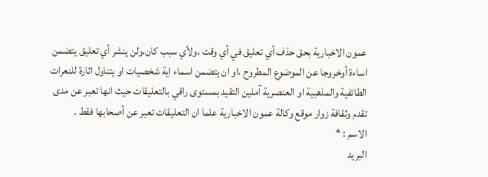عمون الاخبارية بحق حذف أي تعليق في أي وقت ،ولأي سبب كان،ولن ينشر أي تعليق يتضمن اساءة أوخروجا عن الموضوع المطروح ،او ان يتضمن اسماء اية شخصيات او يتناول اثارة للنعرات الطائفية والمذهبية او العنصرية آملين التقيد بمستوى راقي بالتعليقات حيث انها تعبر عن مدى تقدم وثقافة زوار موقع وكالة عمون الاخبارية علما ان التعليقات تعبر عن أصحابها فقط .
الاسم : *
البريد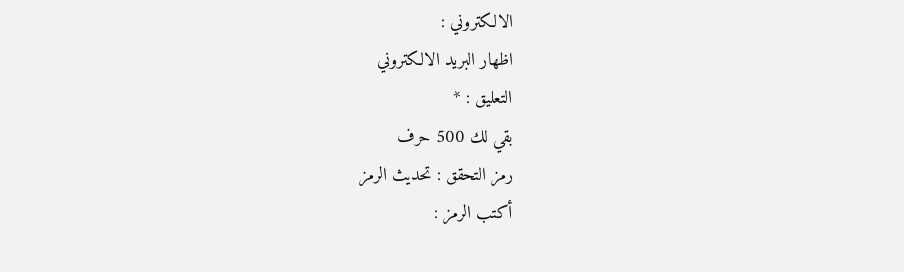الالكتروني :
اظهار البريد الالكتروني
التعليق : *
بقي لك 500 حرف
رمز التحقق : تحديث الرمز
أكتب الرمز :